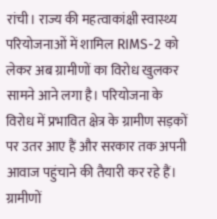रांची। राज्य की महत्वाकांक्षी स्वास्थ्य परियोजनाओं में शामिल RIMS-2 को लेकर अब ग्रामीणों का विरोध खुलकर सामने आने लगा है। परियोजना के विरोध में प्रभावित क्षेत्र के ग्रामीण सड़कों पर उतर आए हैं और सरकार तक अपनी आवाज पहुंचाने की तैयारी कर रहे हैं। ग्रामीणों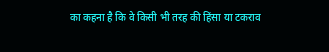का कहना है कि वे किसी भी तरह की हिंसा या टकराव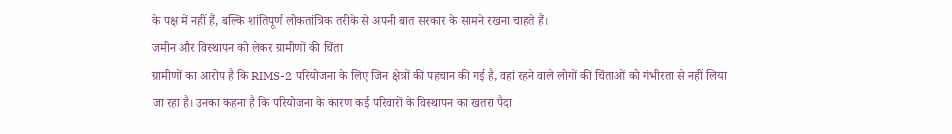के पक्ष में नहीं हैं, बल्कि शांतिपूर्ण लोकतांत्रिक तरीके से अपनी बात सरकार के सामने रखना चाहते हैं।
जमीन और विस्थापन को लेकर ग्रामीणों की चिंता
ग्रामीणों का आरोप है कि RIMS-2 परियोजना के लिए जिन क्षेत्रों की पहचान की गई है, वहां रहने वाले लोगों की चिंताओं को गंभीरता से नहीं लिया जा रहा है। उनका कहना है कि परियोजना के कारण कई परिवारों के विस्थापन का खतरा पैदा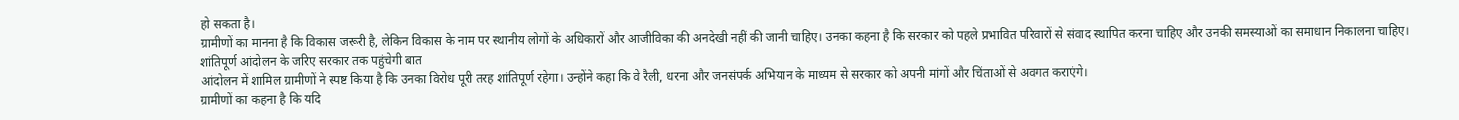हो सकता है।
ग्रामीणों का मानना है कि विकास जरूरी है, लेकिन विकास के नाम पर स्थानीय लोगों के अधिकारों और आजीविका की अनदेखी नहीं की जानी चाहिए। उनका कहना है कि सरकार को पहले प्रभावित परिवारों से संवाद स्थापित करना चाहिए और उनकी समस्याओं का समाधान निकालना चाहिए।
शांतिपूर्ण आंदोलन के जरिए सरकार तक पहुंचेगी बात
आंदोलन में शामिल ग्रामीणों ने स्पष्ट किया है कि उनका विरोध पूरी तरह शांतिपूर्ण रहेगा। उन्होंने कहा कि वे रैली, धरना और जनसंपर्क अभियान के माध्यम से सरकार को अपनी मांगों और चिंताओं से अवगत कराएंगे।
ग्रामीणों का कहना है कि यदि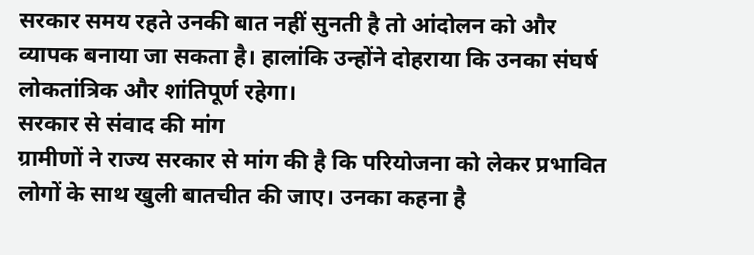सरकार समय रहते उनकी बात नहीं सुनती है तो आंदोलन को और व्यापक बनाया जा सकता है। हालांकि उन्होंने दोहराया कि उनका संघर्ष लोकतांत्रिक और शांतिपूर्ण रहेगा।
सरकार से संवाद की मांग
ग्रामीणों ने राज्य सरकार से मांग की है कि परियोजना को लेकर प्रभावित लोगों के साथ खुली बातचीत की जाए। उनका कहना है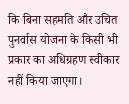कि बिना सहमति और उचित पुनर्वास योजना के किसी भी प्रकार का अधिग्रहण स्वीकार नहीं किया जाएगा।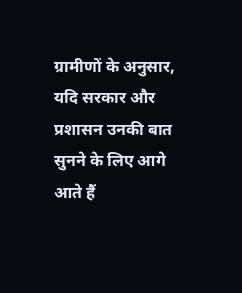ग्रामीणों के अनुसार, यदि सरकार और प्रशासन उनकी बात सुनने के लिए आगे आते हैं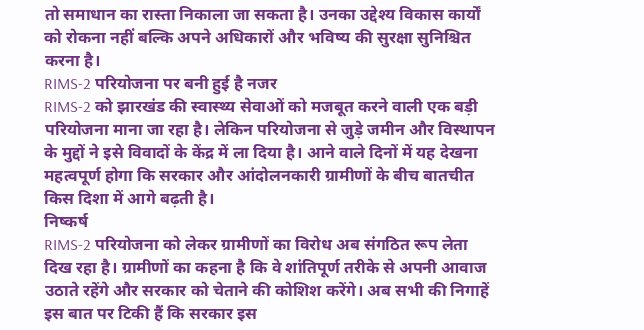तो समाधान का रास्ता निकाला जा सकता है। उनका उद्देश्य विकास कार्यों को रोकना नहीं बल्कि अपने अधिकारों और भविष्य की सुरक्षा सुनिश्चित करना है।
RIMS-2 परियोजना पर बनी हुई है नजर
RIMS-2 को झारखंड की स्वास्थ्य सेवाओं को मजबूत करने वाली एक बड़ी परियोजना माना जा रहा है। लेकिन परियोजना से जुड़े जमीन और विस्थापन के मुद्दों ने इसे विवादों के केंद्र में ला दिया है। आने वाले दिनों में यह देखना महत्वपूर्ण होगा कि सरकार और आंदोलनकारी ग्रामीणों के बीच बातचीत किस दिशा में आगे बढ़ती है।
निष्कर्ष
RIMS-2 परियोजना को लेकर ग्रामीणों का विरोध अब संगठित रूप लेता दिख रहा है। ग्रामीणों का कहना है कि वे शांतिपूर्ण तरीके से अपनी आवाज उठाते रहेंगे और सरकार को चेताने की कोशिश करेंगे। अब सभी की निगाहें इस बात पर टिकी हैं कि सरकार इस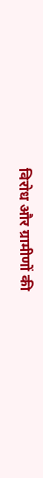विरोध और ग्रामीणों की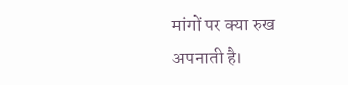मांगों पर क्या रुख अपनाती है।